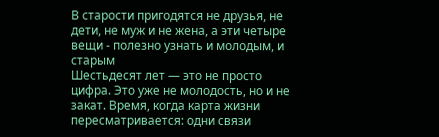В старости пригодятся не друзья, не дети, не муж и не жена, а эти четыре вещи - полезно узнать и молодым, и старым
Шестьдесят лет — это не просто цифра. Это уже не молодость, но и не закат. Время, когда карта жизни пересматривается: одни связи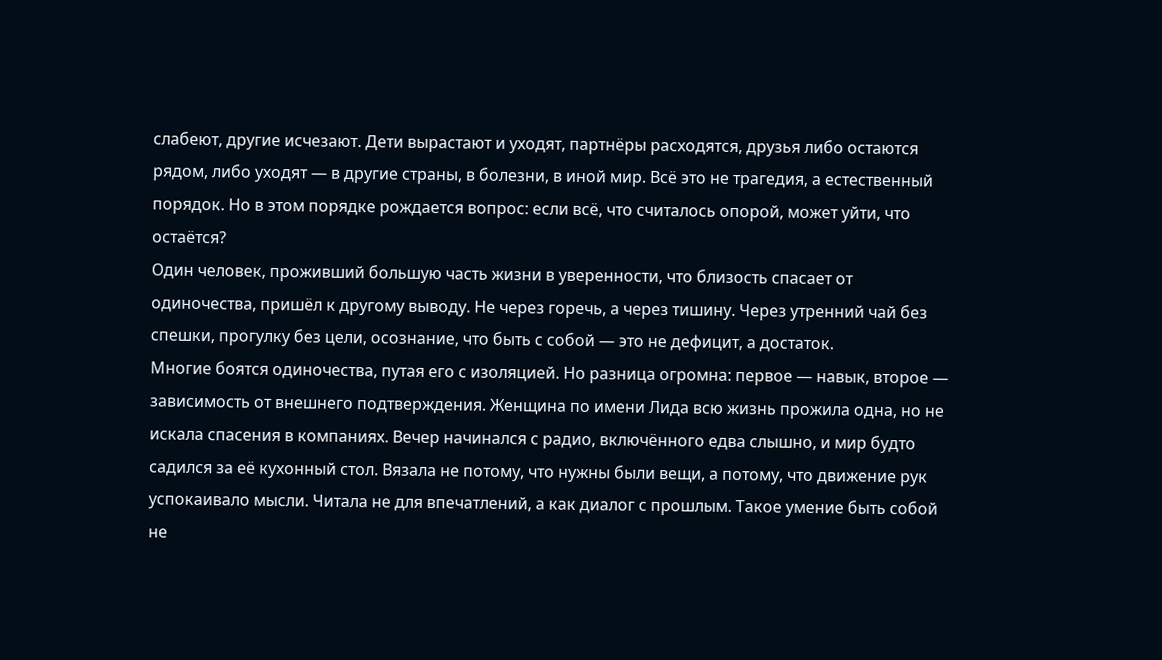слабеют, другие исчезают. Дети вырастают и уходят, партнёры расходятся, друзья либо остаются рядом, либо уходят — в другие страны, в болезни, в иной мир. Всё это не трагедия, а естественный порядок. Но в этом порядке рождается вопрос: если всё, что считалось опорой, может уйти, что остаётся?
Один человек, проживший большую часть жизни в уверенности, что близость спасает от одиночества, пришёл к другому выводу. Не через горечь, а через тишину. Через утренний чай без спешки, прогулку без цели, осознание, что быть с собой — это не дефицит, а достаток.
Многие боятся одиночества, путая его с изоляцией. Но разница огромна: первое — навык, второе — зависимость от внешнего подтверждения. Женщина по имени Лида всю жизнь прожила одна, но не искала спасения в компаниях. Вечер начинался с радио, включённого едва слышно, и мир будто садился за её кухонный стол. Вязала не потому, что нужны были вещи, а потому, что движение рук успокаивало мысли. Читала не для впечатлений, а как диалог с прошлым. Такое умение быть собой не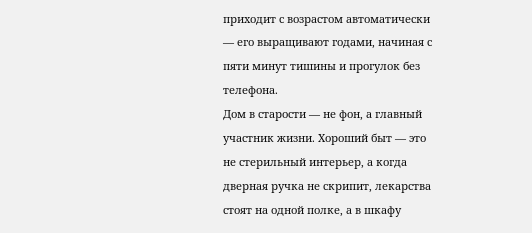приходит с возрастом автоматически — его выращивают годами, начиная с пяти минут тишины и прогулок без телефона.
Дом в старости — не фон, а главный участник жизни. Хороший быт — это не стерильный интерьер, а когда дверная ручка не скрипит, лекарства стоят на одной полке, а в шкафу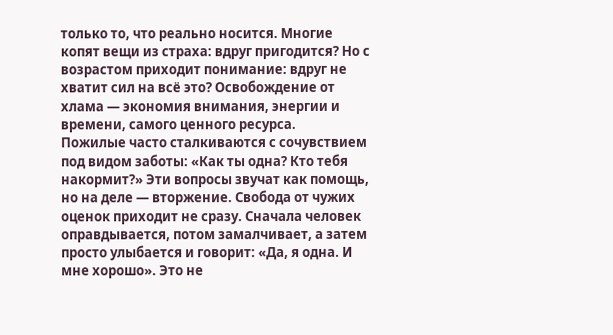только то, что реально носится. Многие копят вещи из страха: вдруг пригодится? Но с возрастом приходит понимание: вдруг не хватит сил на всё это? Освобождение от хлама — экономия внимания, энергии и времени, самого ценного ресурса.
Пожилые часто сталкиваются с сочувствием под видом заботы: «Как ты одна? Кто тебя накормит?» Эти вопросы звучат как помощь, но на деле — вторжение. Свобода от чужих оценок приходит не сразу. Сначала человек оправдывается, потом замалчивает, а затем просто улыбается и говорит: «Да, я одна. И мне хорошо». Это не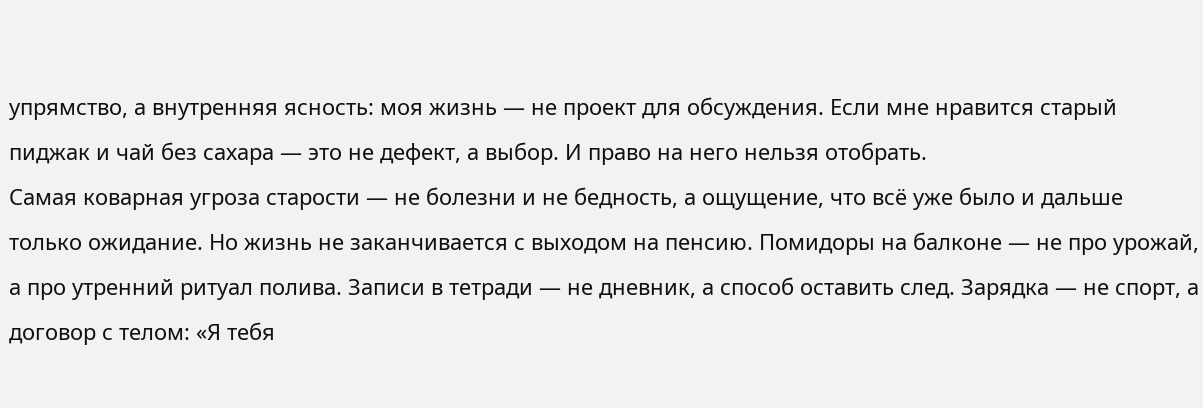упрямство, а внутренняя ясность: моя жизнь — не проект для обсуждения. Если мне нравится старый пиджак и чай без сахара — это не дефект, а выбор. И право на него нельзя отобрать.
Самая коварная угроза старости — не болезни и не бедность, а ощущение, что всё уже было и дальше только ожидание. Но жизнь не заканчивается с выходом на пенсию. Помидоры на балконе — не про урожай, а про утренний ритуал полива. Записи в тетради — не дневник, а способ оставить след. Зарядка — не спорт, а договор с телом: «Я тебя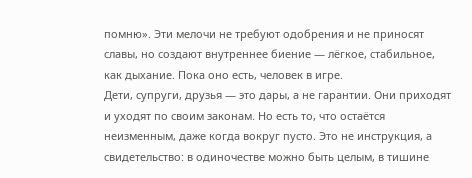помню». Эти мелочи не требуют одобрения и не приносят славы, но создают внутреннее биение — лёгкое, стабильное, как дыхание. Пока оно есть, человек в игре.
Дети, супруги, друзья — это дары, а не гарантии. Они приходят и уходят по своим законам. Но есть то, что остаётся неизменным, даже когда вокруг пусто. Это не инструкция, а свидетельство: в одиночестве можно быть целым, в тишине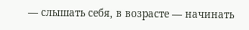— слышать себя, в возрасте — начинать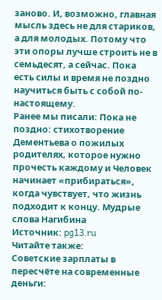заново. И, возможно, главная мысль здесь не для стариков, а для молодых. Потому что эти опоры лучше строить не в семьдесят, а сейчас. Пока есть силы и время не поздно научиться быть с собой по-настоящему.
Ранее мы писали: Пока не поздно: стихотворение Дементьева о пожилых родителях, которое нужно прочесть каждому и Человек начинает «прибираться», когда чувствует, что жизнь подходит к концу. Мудрые слова Нагибина
Источник: pg13.ru
Читайте также:
Советские зарплаты в пересчёте на современные деньги: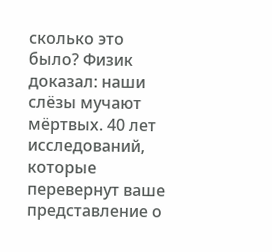сколько это было? Физик доказал: наши слёзы мучают мёртвых. 40 лет исследований, которые перевернут ваше представление о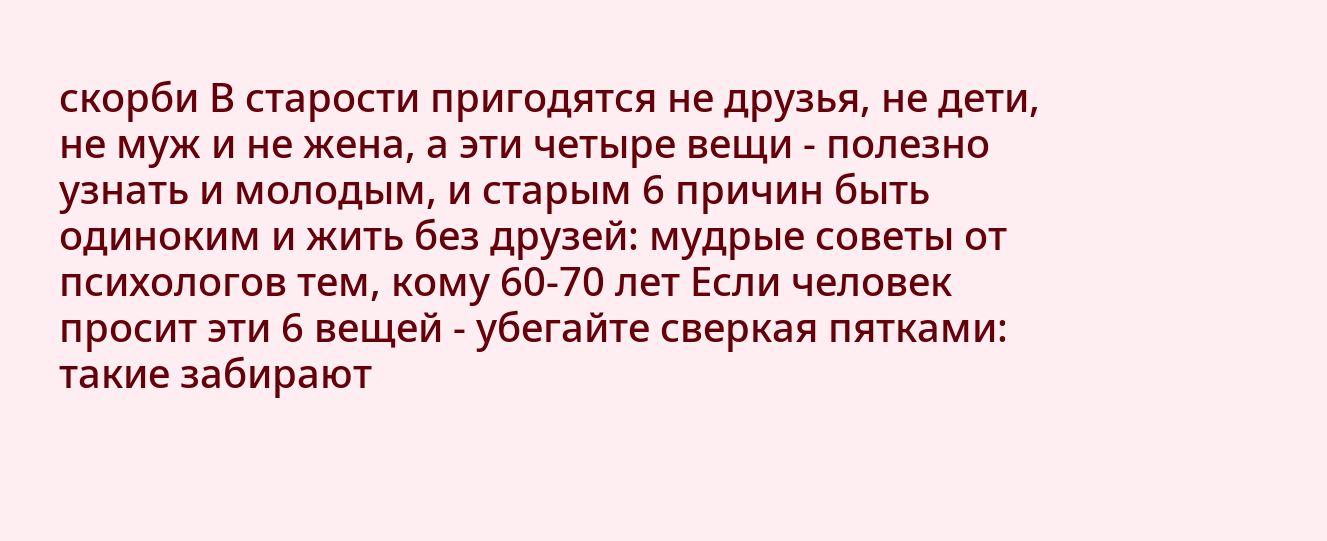скорби В старости пригодятся не друзья, не дети, не муж и не жена, а эти четыре вещи - полезно узнать и молодым, и старым 6 причин быть одиноким и жить без друзей: мудрые советы от психологов тем, кому 60-70 лет Если человек просит эти 6 вещей - убегайте сверкая пятками: такие забирают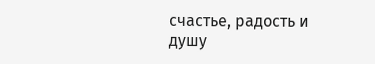счастье, радость и душу